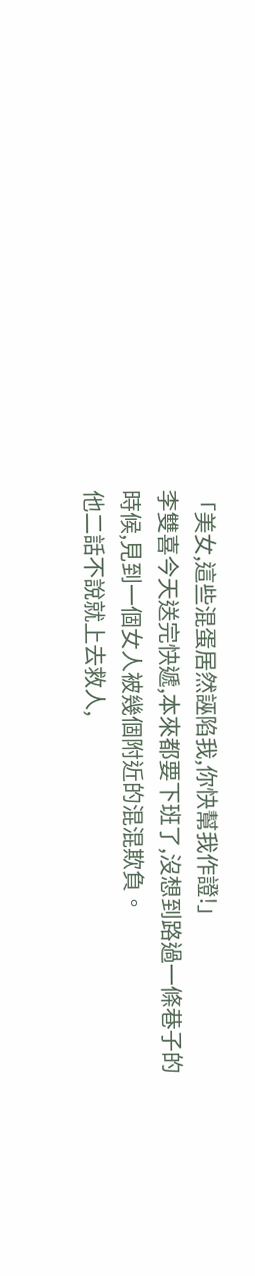「美女,這些混蛋居然誣陷我,你快幫我作證!」
李雙喜今天送完快遞,本來都要下班了,沒想到路過一條巷子的時候,見到一個女人被幾個附近的混混欺負。
他二話不說就上去救人,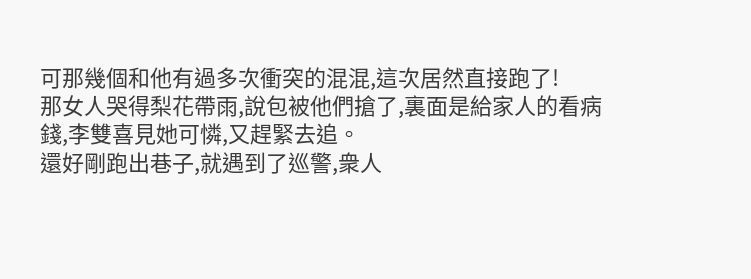可那幾個和他有過多次衝突的混混,這次居然直接跑了!
那女人哭得梨花帶雨,說包被他們搶了,裏面是給家人的看病錢,李雙喜見她可憐,又趕緊去追。
還好剛跑出巷子,就遇到了巡警,衆人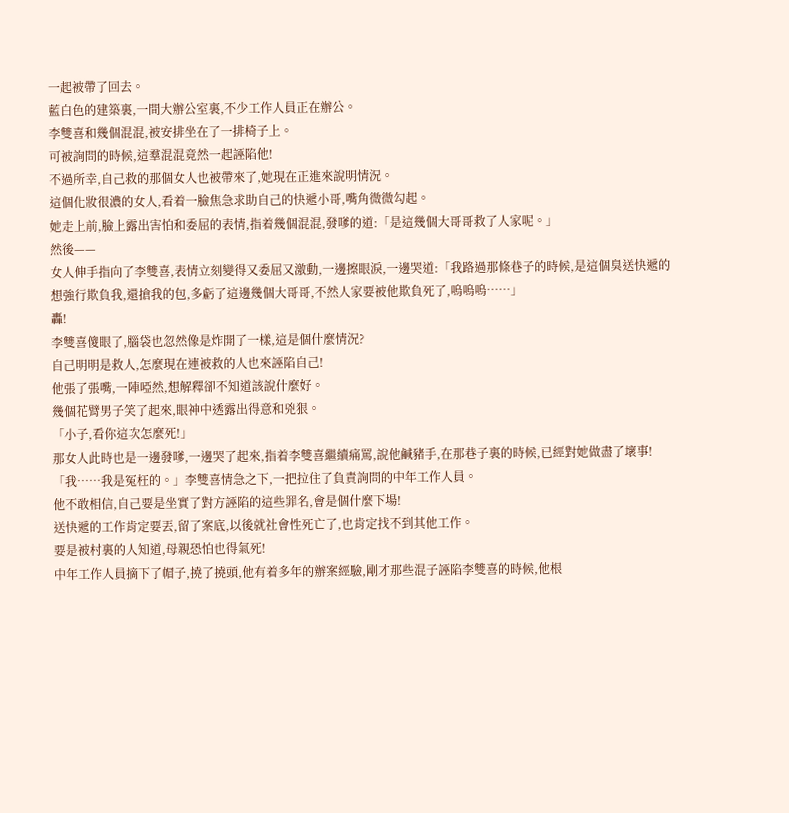一起被帶了回去。
藍白色的建築裏,一間大辦公室裏,不少工作人員正在辦公。
李雙喜和幾個混混,被安排坐在了一排椅子上。
可被詢問的時候,這羣混混竟然一起誣陷他!
不過所幸,自己救的那個女人也被帶來了,她現在正進來說明情況。
這個化妝很濃的女人,看着一臉焦急求助自己的快遞小哥,嘴角微微勾起。
她走上前,臉上露出害怕和委屈的表情,指着幾個混混,發嗲的道:「是這幾個大哥哥救了人家呢。」
然後——
女人伸手指向了李雙喜,表情立刻變得又委屈又激動,一邊擦眼淚,一邊哭道:「我路過那條巷子的時候,是這個臭送快遞的想強行欺負我,還搶我的包,多虧了這邊幾個大哥哥,不然人家要被他欺負死了,嗚嗚嗚……」
轟!
李雙喜傻眼了,腦袋也忽然像是炸開了一樣,這是個什麼情況?
自己明明是救人,怎麼現在連被救的人也來誣陷自己!
他張了張嘴,一陣啞然,想解釋卻不知道該說什麼好。
幾個花臂男子笑了起來,眼神中透露出得意和兇狠。
「小子,看你這次怎麼死!」
那女人此時也是一邊發嗲,一邊哭了起來,指着李雙喜繼續痛罵,說他鹹豬手,在那巷子裏的時候,已經對她做盡了壞事!
「我……我是冤枉的。」李雙喜情急之下,一把拉住了負責詢問的中年工作人員。
他不敢相信,自己要是坐實了對方誣陷的這些罪名,會是個什麼下場!
送快遞的工作肯定要丟,留了案底,以後就社會性死亡了,也肯定找不到其他工作。
要是被村裏的人知道,母親恐怕也得氣死!
中年工作人員摘下了帽子,撓了撓頭,他有着多年的辦案經驗,剛才那些混子誣陷李雙喜的時候,他根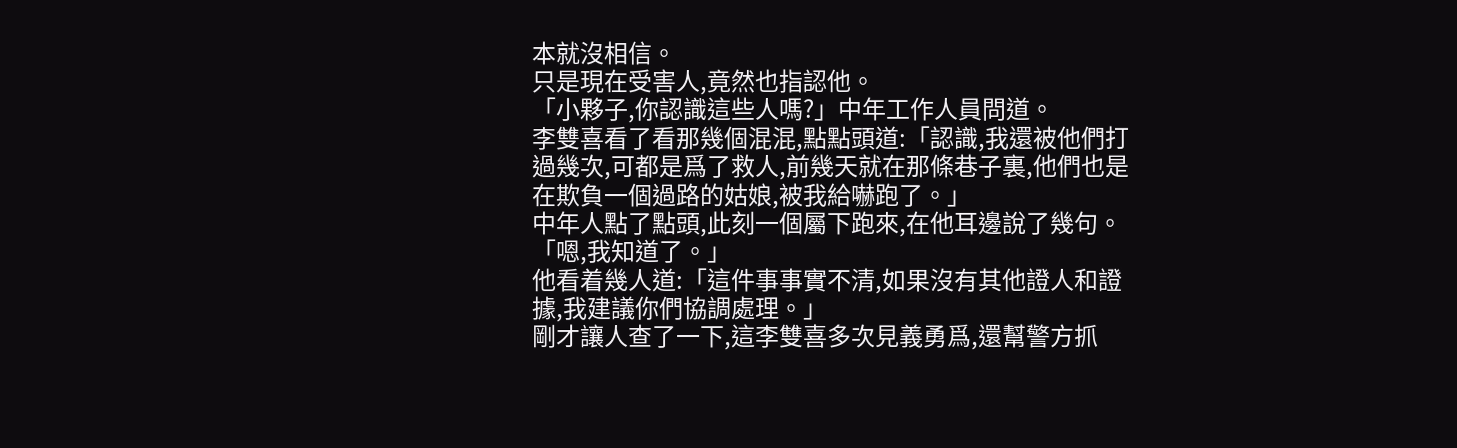本就沒相信。
只是現在受害人,竟然也指認他。
「小夥子,你認識這些人嗎?」中年工作人員問道。
李雙喜看了看那幾個混混,點點頭道:「認識,我還被他們打過幾次,可都是爲了救人,前幾天就在那條巷子裏,他們也是在欺負一個過路的姑娘,被我給嚇跑了。」
中年人點了點頭,此刻一個屬下跑來,在他耳邊說了幾句。
「嗯,我知道了。」
他看着幾人道:「這件事事實不清,如果沒有其他證人和證據,我建議你們協調處理。」
剛才讓人查了一下,這李雙喜多次見義勇爲,還幫警方抓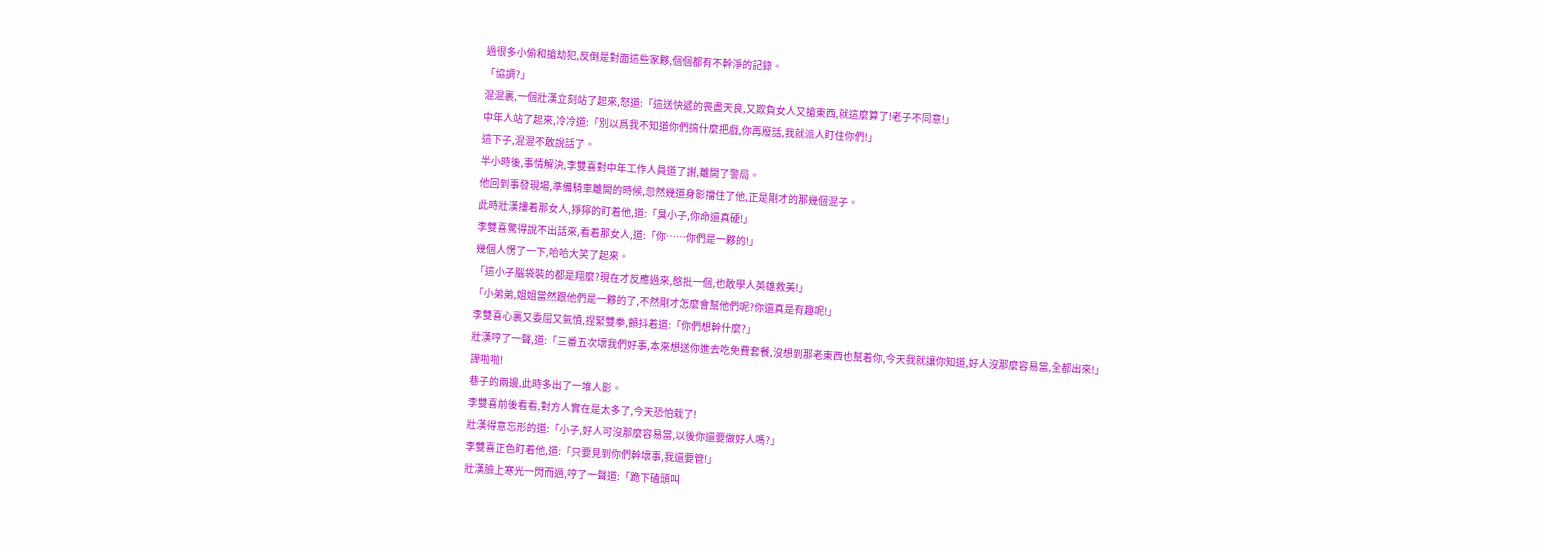過很多小偷和搶劫犯,反倒是對面這些家夥,個個都有不幹淨的記錄。
「協調?」
混混裏,一個壯漢立刻站了起來,怒道:「這送快遞的喪盡天良,又欺負女人又搶東西,就這麼算了!老子不同意!」
中年人站了起來,冷冷道:「別以爲我不知道你們搞什麼把戲,你再廢話,我就派人盯住你們!」
這下子,混混不敢說話了。
半小時後,事情解決,李雙喜對中年工作人員道了謝,離開了警局。
他回到事發現場,準備騎車離開的時候,忽然幾道身影擋住了他,正是剛才的那幾個混子。
此時壯漢摟着那女人,猙獰的盯着他,道:「臭小子,你命還真硬!」
李雙喜驚得說不出話來,看着那女人,道:「你……你們是一夥的!」
幾個人愣了一下,哈哈大笑了起來。
「這小子腦袋裝的都是翔麼?現在才反應過來,憨批一個,也敢學人英雄救美!」
「小弟弟,姐姐當然跟他們是一夥的了,不然剛才怎麼會幫他們呢?你還真是有趣呢!」
李雙喜心裏又委屈又氣憤,捏緊雙拳,顫抖着道:「你們想幹什麼?」
壯漢哼了一聲,道:「三番五次壞我們好事,本來想送你進去吃免費套餐,沒想到那老東西也幫着你,今天我就讓你知道,好人沒那麼容易當,全都出來!」
譁啦啦!
巷子的兩邊,此時多出了一堆人影。
李雙喜前後看看,對方人實在是太多了,今天恐怕栽了!
壯漢得意忘形的道:「小子,好人可沒那麼容易當,以後你還要做好人嗎?」
李雙喜正色盯着他,道:「只要見到你們幹壞事,我還要管!」
壯漢臉上寒光一閃而過,哼了一聲道:「跪下磕頭叫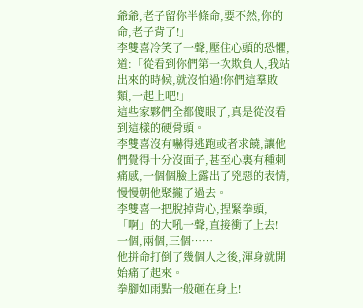爺爺,老子留你半條命,要不然,你的命,老子背了!」
李雙喜冷笑了一聲,壓住心頭的恐懼,道:「從看到你們第一次欺負人,我站出來的時候,就沒怕過!你們這羣敗類,一起上吧!」
這些家夥們全都傻眼了,真是從沒看到這樣的硬骨頭。
李雙喜沒有嚇得逃跑或者求饒,讓他們覺得十分沒面子,甚至心裏有種刺痛感,一個個臉上露出了兇惡的表情,慢慢朝他聚攏了過去。
李雙喜一把脫掉背心,捏緊拳頭,「啊」的大吼一聲,直接衝了上去!
一個,兩個,三個……
他拼命打倒了幾個人之後,渾身就開始痛了起來。
拳腳如雨點一般砸在身上!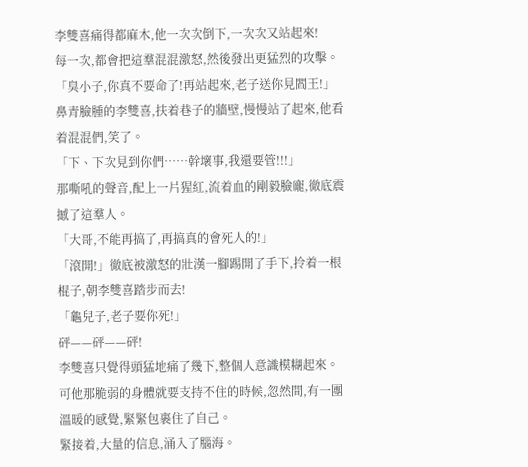李雙喜痛得都麻木,他一次次倒下,一次次又站起來!
每一次,都會把這羣混混激怒,然後發出更猛烈的攻擊。
「臭小子,你真不要命了!再站起來,老子送你見閻王!」
鼻青臉腫的李雙喜,扶着巷子的牆壁,慢慢站了起來,他看着混混們,笑了。
「下、下次見到你們……幹壞事,我還要管!!!」
那嘶吼的聲音,配上一片猩紅,流着血的剛毅臉龐,徹底震撼了這羣人。
「大哥,不能再搞了,再搞真的會死人的!」
「滾開!」徹底被激怒的壯漢一腳踢開了手下,拎着一根棍子,朝李雙喜踏步而去!
「龜兒子,老子要你死!」
砰——砰——砰!
李雙喜只覺得頭猛地痛了幾下,整個人意識模糊起來。
可他那脆弱的身體就要支持不住的時候,忽然間,有一團溫暖的感覺,緊緊包裹住了自己。
緊接着,大量的信息,涌入了腦海。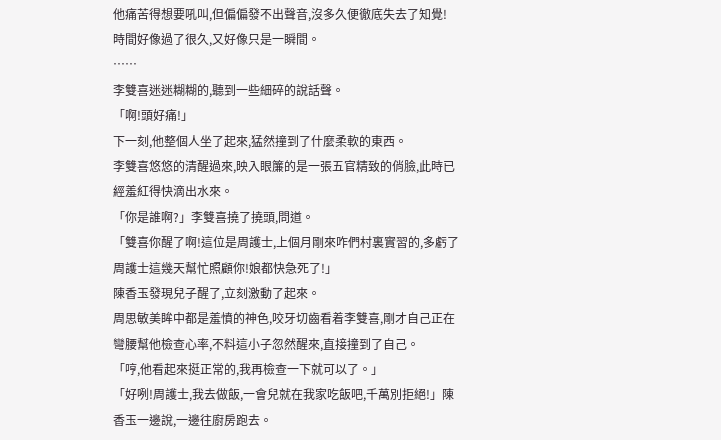他痛苦得想要吼叫,但偏偏發不出聲音,沒多久便徹底失去了知覺!
時間好像過了很久,又好像只是一瞬間。
……
李雙喜迷迷糊糊的,聽到一些細碎的說話聲。
「啊!頭好痛!」
下一刻,他整個人坐了起來,猛然撞到了什麼柔軟的東西。
李雙喜悠悠的清醒過來,映入眼簾的是一張五官精致的俏臉,此時已經羞紅得快滴出水來。
「你是誰啊?」李雙喜撓了撓頭,問道。
「雙喜你醒了啊!這位是周護士,上個月剛來咋們村裏實習的,多虧了周護士這幾天幫忙照顧你!娘都快急死了!」
陳香玉發現兒子醒了,立刻激動了起來。
周思敏美眸中都是羞憤的神色,咬牙切齒看着李雙喜,剛才自己正在彎腰幫他檢查心率,不料這小子忽然醒來,直接撞到了自己。
「哼,他看起來挺正常的,我再檢查一下就可以了。」
「好咧!周護士,我去做飯,一會兒就在我家吃飯吧,千萬別拒絕!」陳香玉一邊說,一邊往廚房跑去。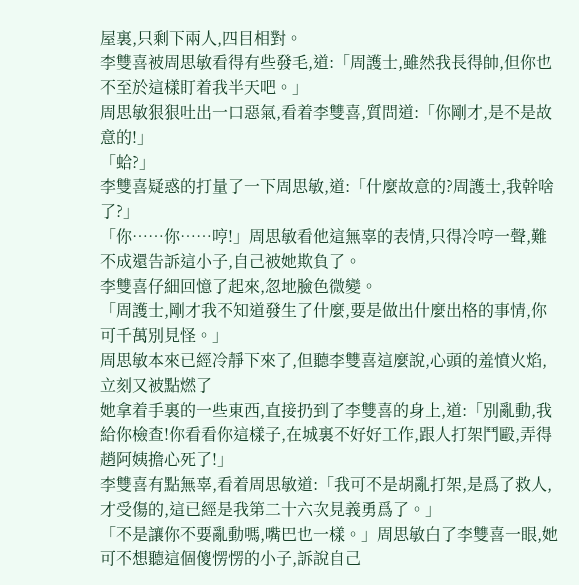屋裏,只剩下兩人,四目相對。
李雙喜被周思敏看得有些發毛,道:「周護士,雖然我長得帥,但你也不至於這樣盯着我半天吧。」
周思敏狠狠吐出一口惡氣,看着李雙喜,質問道:「你剛才,是不是故意的!」
「蛤?」
李雙喜疑惑的打量了一下周思敏,道:「什麼故意的?周護士,我幹啥了?」
「你……你……哼!」周思敏看他這無辜的表情,只得冷哼一聲,難不成還告訴這小子,自己被她欺負了。
李雙喜仔細回憶了起來,忽地臉色微變。
「周護士,剛才我不知道發生了什麼,要是做出什麼出格的事情,你可千萬別見怪。」
周思敏本來已經冷靜下來了,但聽李雙喜這麼說,心頭的羞憤火焰,立刻又被點燃了
她拿着手裏的一些東西,直接扔到了李雙喜的身上,道:「別亂動,我給你檢查!你看看你這樣子,在城裏不好好工作,跟人打架鬥毆,弄得趙阿姨擔心死了!」
李雙喜有點無辜,看着周思敏道:「我可不是胡亂打架,是爲了救人,才受傷的,這已經是我第二十六次見義勇爲了。」
「不是讓你不要亂動嗎,嘴巴也一樣。」周思敏白了李雙喜一眼,她可不想聽這個傻愣愣的小子,訴說自己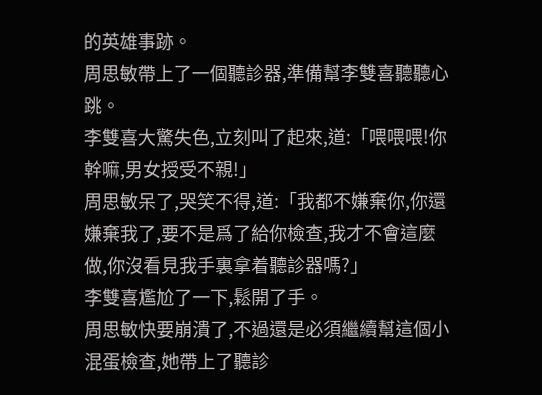的英雄事跡。
周思敏帶上了一個聽診器,準備幫李雙喜聽聽心跳。
李雙喜大驚失色,立刻叫了起來,道:「喂喂喂!你幹嘛,男女授受不親!」
周思敏呆了,哭笑不得,道:「我都不嫌棄你,你還嫌棄我了,要不是爲了給你檢查,我才不會這麼做,你沒看見我手裏拿着聽診器嗎?」
李雙喜尷尬了一下,鬆開了手。
周思敏快要崩潰了,不過還是必須繼續幫這個小混蛋檢查,她帶上了聽診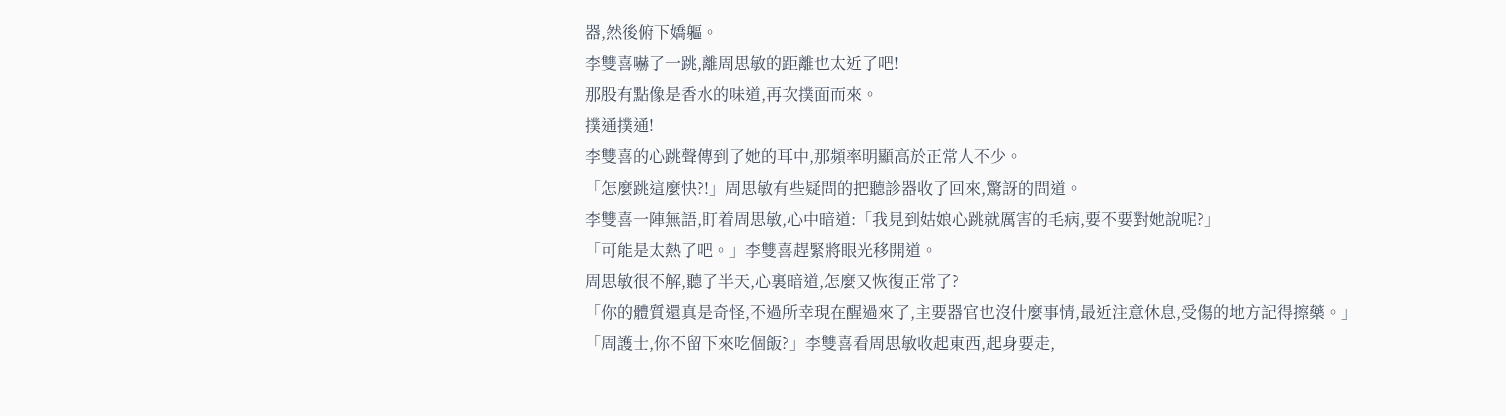器,然後俯下嬌軀。
李雙喜嚇了一跳,離周思敏的距離也太近了吧!
那股有點像是香水的味道,再次撲面而來。
撲通撲通!
李雙喜的心跳聲傳到了她的耳中,那頻率明顯高於正常人不少。
「怎麼跳這麼快?!」周思敏有些疑問的把聽診器收了回來,驚訝的問道。
李雙喜一陣無語,盯着周思敏,心中暗道:「我見到姑娘心跳就厲害的毛病,要不要對她說呢?」
「可能是太熱了吧。」李雙喜趕緊將眼光移開道。
周思敏很不解,聽了半天,心裏暗道,怎麼又恢復正常了?
「你的體質還真是奇怪,不過所幸現在醒過來了,主要器官也沒什麼事情,最近注意休息,受傷的地方記得擦藥。」
「周護士,你不留下來吃個飯?」李雙喜看周思敏收起東西,起身要走,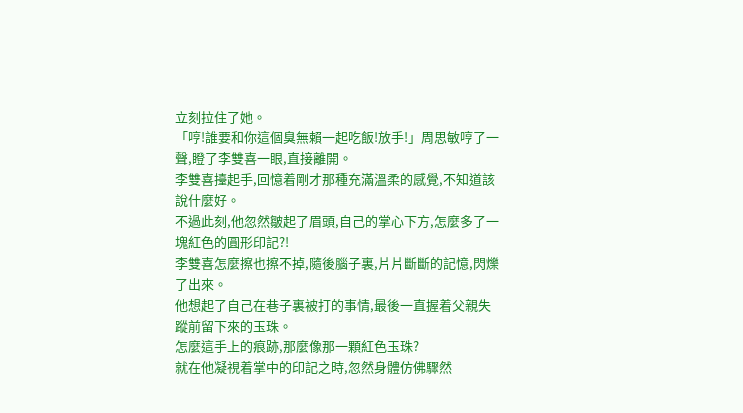立刻拉住了她。
「哼!誰要和你這個臭無賴一起吃飯!放手!」周思敏哼了一聲,瞪了李雙喜一眼,直接離開。
李雙喜擡起手,回憶着剛才那種充滿溫柔的感覺,不知道該說什麼好。
不過此刻,他忽然皺起了眉頭,自己的掌心下方,怎麼多了一塊紅色的圓形印記?!
李雙喜怎麼擦也擦不掉,隨後腦子裏,片片斷斷的記憶,閃爍了出來。
他想起了自己在巷子裏被打的事情,最後一直握着父親失蹤前留下來的玉珠。
怎麼這手上的痕跡,那麼像那一顆紅色玉珠?
就在他凝視着掌中的印記之時,忽然身體仿佛驟然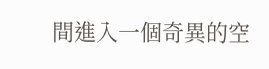間進入一個奇異的空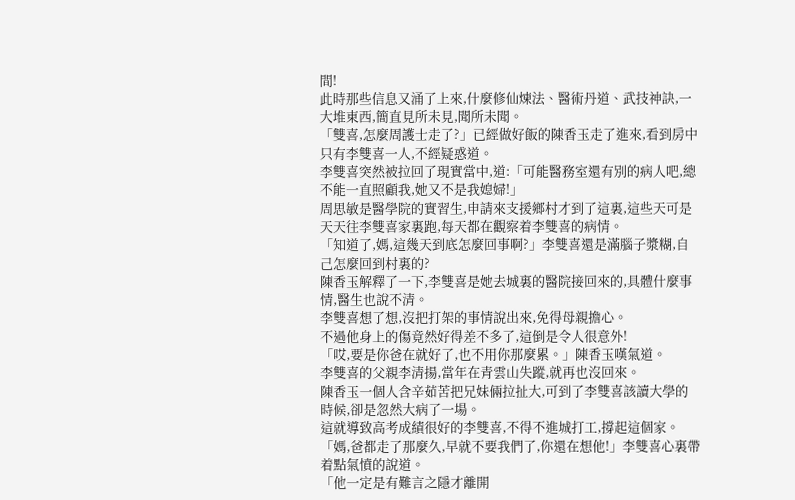間!
此時那些信息又涌了上來,什麼修仙煉法、醫術丹道、武技神訣,一大堆東西,簡直見所未見,聞所未聞。
「雙喜,怎麼周護士走了?」已經做好飯的陳香玉走了進來,看到房中只有李雙喜一人,不經疑惑道。
李雙喜突然被拉回了現實當中,道:「可能醫務室還有別的病人吧,總不能一直照顧我,她又不是我媳婦!」
周思敏是醫學院的實習生,申請來支援鄉村才到了這裏,這些天可是天天往李雙喜家裏跑,每天都在觀察着李雙喜的病情。
「知道了,媽,這幾天到底怎麼回事啊?」李雙喜還是滿腦子漿糊,自己怎麼回到村裏的?
陳香玉解釋了一下,李雙喜是她去城裏的醫院接回來的,具體什麼事情,醫生也說不清。
李雙喜想了想,沒把打架的事情說出來,免得母親擔心。
不過他身上的傷竟然好得差不多了,這倒是令人很意外!
「哎,要是你爸在就好了,也不用你那麼累。」陳香玉嘆氣道。
李雙喜的父親李清揚,當年在青雲山失蹤,就再也沒回來。
陳香玉一個人含辛茹苦把兄妹倆拉扯大,可到了李雙喜該讀大學的時候,卻是忽然大病了一場。
這就導致高考成績很好的李雙喜,不得不進城打工,撐起這個家。
「媽,爸都走了那麼久,早就不要我們了,你還在想他!」李雙喜心裏帶着點氣憤的說道。
「他一定是有難言之隱才離開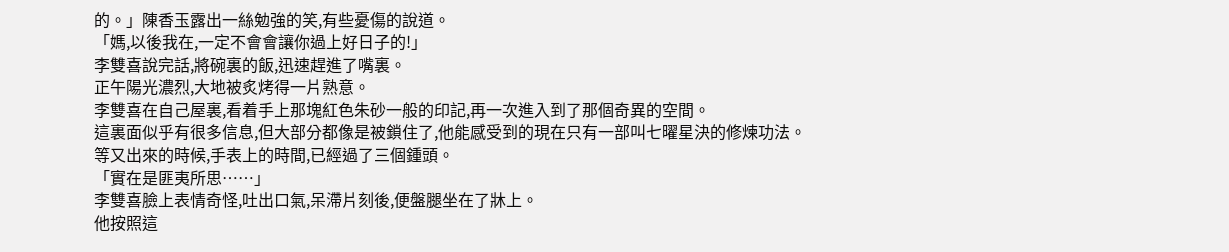的。」陳香玉露出一絲勉強的笑,有些憂傷的說道。
「媽,以後我在,一定不會會讓你過上好日子的!」
李雙喜說完話,將碗裏的飯,迅速趕進了嘴裏。
正午陽光濃烈,大地被炙烤得一片熟意。
李雙喜在自己屋裏,看着手上那塊紅色朱砂一般的印記,再一次進入到了那個奇異的空間。
這裏面似乎有很多信息,但大部分都像是被鎖住了,他能感受到的現在只有一部叫七曜星決的修煉功法。
等又出來的時候,手表上的時間,已經過了三個鍾頭。
「實在是匪夷所思……」
李雙喜臉上表情奇怪,吐出口氣,呆滯片刻後,便盤腿坐在了牀上。
他按照這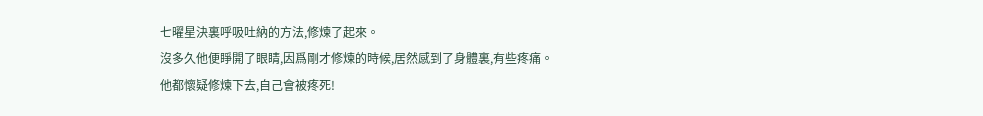七曜星決裏呼吸吐納的方法,修煉了起來。
沒多久他便睜開了眼睛,因爲剛才修煉的時候,居然感到了身體裏,有些疼痛。
他都懷疑修煉下去,自己會被疼死!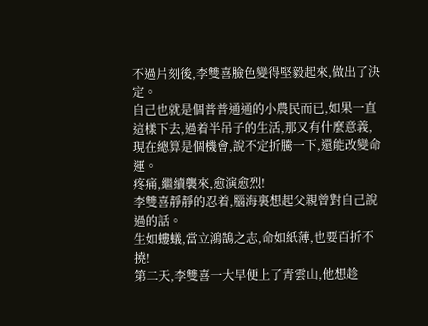不過片刻後,李雙喜臉色變得堅毅起來,做出了決定。
自己也就是個普普通通的小農民而已,如果一直這樣下去,過着半吊子的生活,那又有什麼意義,現在總算是個機會,說不定折騰一下,還能改變命運。
疼痛,繼續襲來,愈演愈烈!
李雙喜靜靜的忍着,腦海裏想起父親曾對自己說過的話。
生如螻蟻,當立鴻鵠之志,命如紙薄,也要百折不撓!
第二天,李雙喜一大早便上了青雲山,他想趁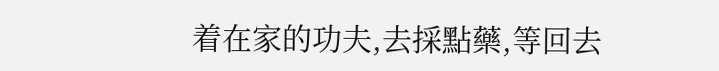着在家的功夫,去採點藥,等回去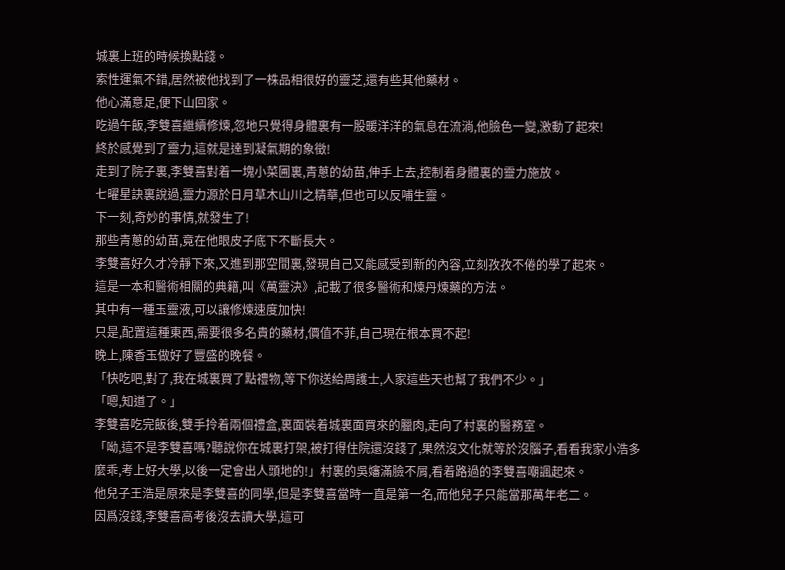城裏上班的時候換點錢。
索性運氣不錯,居然被他找到了一株品相很好的靈芝,還有些其他藥材。
他心滿意足,便下山回家。
吃過午飯,李雙喜繼續修煉,忽地只覺得身體裏有一股暖洋洋的氣息在流淌,他臉色一變,激動了起來!
終於感覺到了靈力,這就是達到凝氣期的象徵!
走到了院子裏,李雙喜對着一塊小菜圃裏,青蔥的幼苗,伸手上去,控制着身體裏的靈力施放。
七曜星訣裏說過,靈力源於日月草木山川之精華,但也可以反哺生靈。
下一刻,奇妙的事情,就發生了!
那些青蔥的幼苗,竟在他眼皮子底下不斷長大。
李雙喜好久才冷靜下來,又進到那空間裏,發現自己又能感受到新的內容,立刻孜孜不倦的學了起來。
這是一本和醫術相關的典籍,叫《萬靈決》,記載了很多醫術和煉丹煉藥的方法。
其中有一種玉靈液,可以讓修煉速度加快!
只是,配置這種東西,需要很多名貴的藥材,價值不菲,自己現在根本買不起!
晚上,陳香玉做好了豐盛的晚餐。
「快吃吧,對了,我在城裏買了點禮物,等下你送給周護士,人家這些天也幫了我們不少。」
「嗯,知道了。」
李雙喜吃完飯後,雙手拎着兩個禮盒,裏面裝着城裏面買來的臘肉,走向了村裏的醫務室。
「呦,這不是李雙喜嗎?聽說你在城裏打架,被打得住院還沒錢了,果然沒文化就等於沒腦子,看看我家小浩多麼乖,考上好大學,以後一定會出人頭地的!」村裏的吳嬸滿臉不屑,看着路過的李雙喜嘲諷起來。
他兒子王浩是原來是李雙喜的同學,但是李雙喜當時一直是第一名,而他兒子只能當那萬年老二。
因爲沒錢,李雙喜高考後沒去讀大學,這可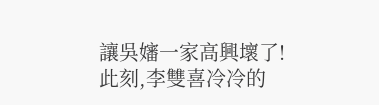讓吳嬸一家高興壞了!
此刻,李雙喜冷冷的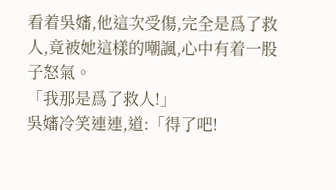看着吳嬸,他這次受傷,完全是爲了救人,竟被她這樣的嘲諷,心中有着一股子怒氣。
「我那是爲了救人!」
吳嬸冷笑連連,道:「得了吧!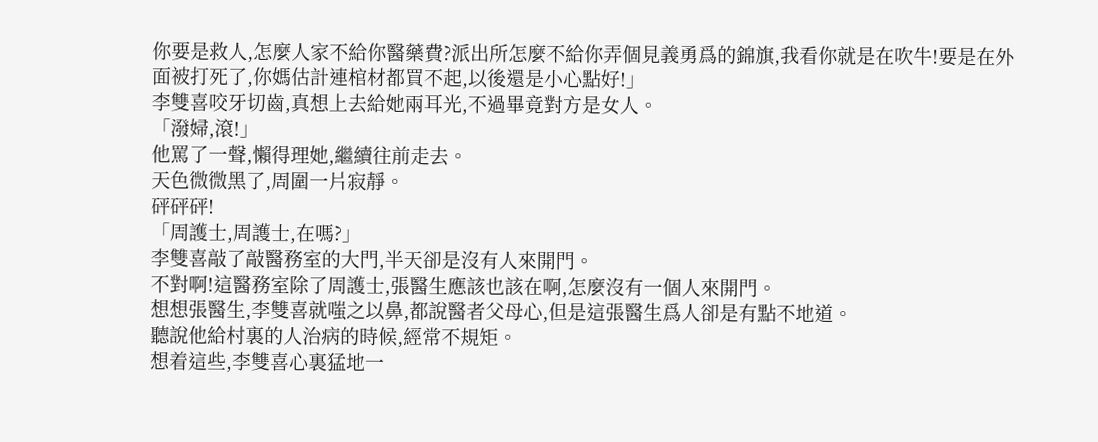你要是救人,怎麼人家不給你醫藥費?派出所怎麼不給你弄個見義勇爲的錦旗,我看你就是在吹牛!要是在外面被打死了,你媽估計連棺材都買不起,以後還是小心點好!」
李雙喜咬牙切齒,真想上去給她兩耳光,不過畢竟對方是女人。
「潑婦,滾!」
他罵了一聲,懶得理她,繼續往前走去。
天色微微黑了,周圍一片寂靜。
砰砰砰!
「周護士,周護士,在嗎?」
李雙喜敲了敲醫務室的大門,半天卻是沒有人來開門。
不對啊!這醫務室除了周護士,張醫生應該也該在啊,怎麼沒有一個人來開門。
想想張醫生,李雙喜就嗤之以鼻,都說醫者父母心,但是這張醫生爲人卻是有點不地道。
聽說他給村裏的人治病的時候,經常不規矩。
想着這些,李雙喜心裏猛地一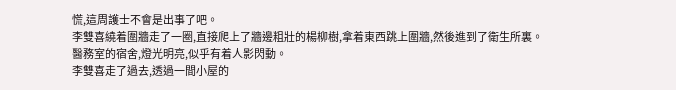慌,這周護士不會是出事了吧。
李雙喜繞着圍牆走了一圈,直接爬上了牆邊粗壯的楊柳樹,拿着東西跳上圍牆,然後進到了衛生所裏。
醫務室的宿舍,燈光明亮,似乎有着人影閃動。
李雙喜走了過去,透過一間小屋的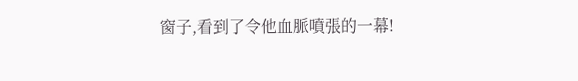窗子,看到了令他血脈噴張的一幕!